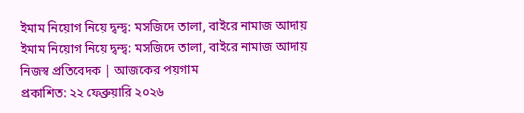ইমাম নিয়োগ নিয়ে দ্বন্দ্ব: মসজিদে তালা, বাইরে নামাজ আদায়
ইমাম নিয়োগ নিয়ে দ্বন্দ্ব: মসজিদে তালা, বাইরে নামাজ আদায়
নিজস্ব প্রতিবেদক | আজকের পয়গাম
প্রকাশিত: ২২ ফেব্রুয়ারি ২০২৬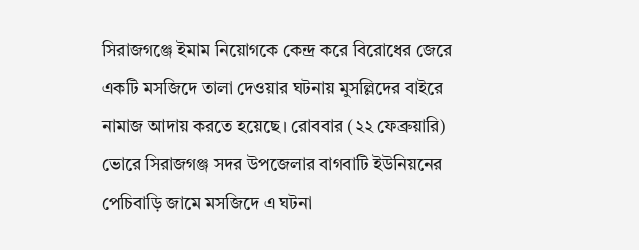সিরাজগঞ্জে ইমাম নিয়োগকে কেন্দ্র করে বিরোধের জেরে একটি মসজিদে তালা দেওয়ার ঘটনায় মুসল্লিদের বাইরে নামাজ আদায় করতে হয়েছে। রোববার (২২ ফেব্রুয়ারি) ভোরে সিরাজগঞ্জ সদর উপজেলার বাগবাটি ইউনিয়নের পেচিবাড়ি জামে মসজিদে এ ঘটনা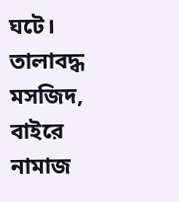ঘটে।
তালাবদ্ধ মসজিদ, বাইরে নামাজ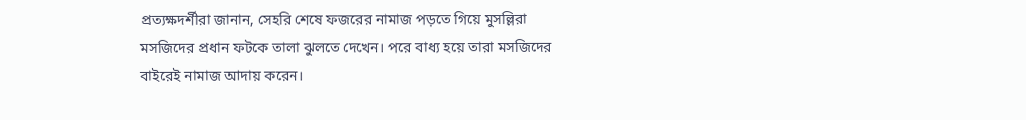প্রত্যক্ষদর্শীরা জানান, সেহরি শেষে ফজরের নামাজ পড়তে গিয়ে মুসল্লিরা মসজিদের প্রধান ফটকে তালা ঝুলতে দেখেন। পরে বাধ্য হয়ে তারা মসজিদের বাইরেই নামাজ আদায় করেন।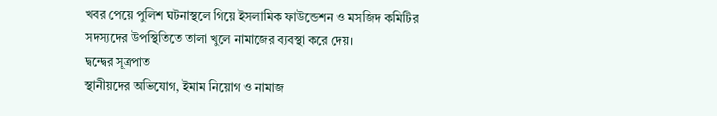খবর পেয়ে পুলিশ ঘটনাস্থলে গিয়ে ইসলামিক ফাউন্ডেশন ও মসজিদ কমিটির সদস্যদের উপস্থিতিতে তালা খুলে নামাজের ব্যবস্থা করে দেয়।
দ্বন্দ্বের সূত্রপাত
স্থানীয়দের অভিযোগ, ইমাম নিয়োগ ও নামাজ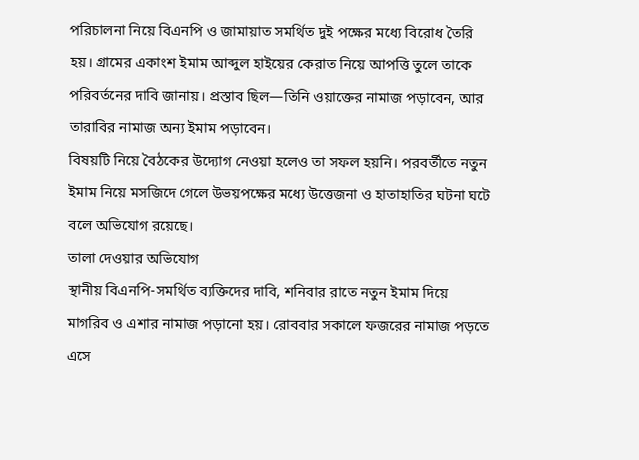পরিচালনা নিয়ে বিএনপি ও জামায়াত সমর্থিত দুই পক্ষের মধ্যে বিরোধ তৈরি হয়। গ্রামের একাংশ ইমাম আব্দুল হাইয়ের কেরাত নিয়ে আপত্তি তুলে তাকে পরিবর্তনের দাবি জানায়। প্রস্তাব ছিল—তিনি ওয়াক্তের নামাজ পড়াবেন, আর তারাবির নামাজ অন্য ইমাম পড়াবেন।
বিষয়টি নিয়ে বৈঠকের উদ্যোগ নেওয়া হলেও তা সফল হয়নি। পরবর্তীতে নতুন ইমাম নিয়ে মসজিদে গেলে উভয়পক্ষের মধ্যে উত্তেজনা ও হাতাহাতির ঘটনা ঘটে বলে অভিযোগ রয়েছে।
তালা দেওয়ার অভিযোগ
স্থানীয় বিএনপি-সমর্থিত ব্যক্তিদের দাবি, শনিবার রাতে নতুন ইমাম দিয়ে মাগরিব ও এশার নামাজ পড়ানো হয়। রোববার সকালে ফজরের নামাজ পড়তে এসে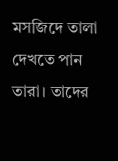মসজিদে তালা দেখতে পান তারা। তাদের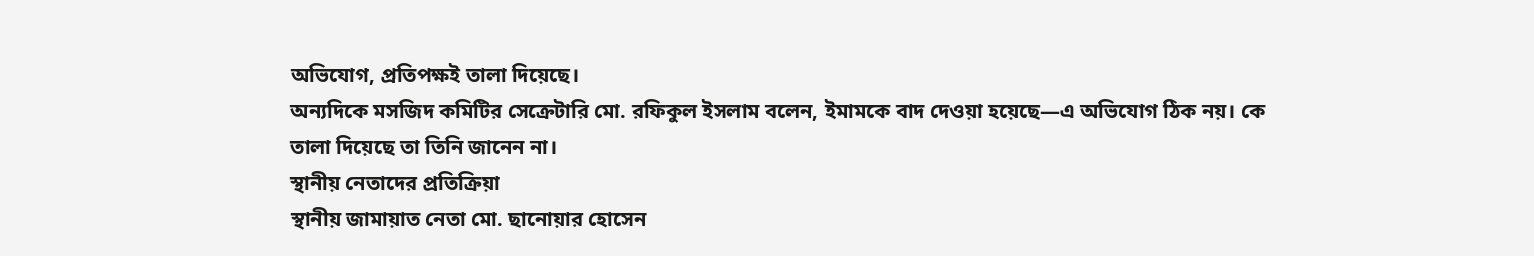অভিযোগ, প্রতিপক্ষই তালা দিয়েছে।
অন্যদিকে মসজিদ কমিটির সেক্রেটারি মো. রফিকুল ইসলাম বলেন, ইমামকে বাদ দেওয়া হয়েছে—এ অভিযোগ ঠিক নয়। কে তালা দিয়েছে তা তিনি জানেন না।
স্থানীয় নেতাদের প্রতিক্রিয়া
স্থানীয় জামায়াত নেতা মো. ছানোয়ার হোসেন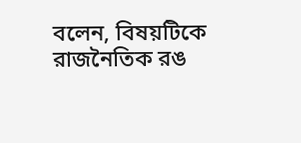বলেন, বিষয়টিকে রাজনৈতিক রঙ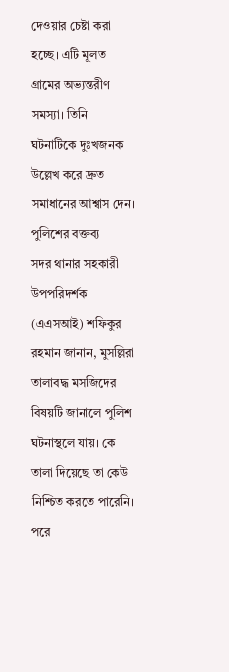দেওয়ার চেষ্টা করা হচ্ছে। এটি মূলত গ্রামের অভ্যন্তরীণ সমস্যা। তিনি ঘটনাটিকে দুঃখজনক উল্লেখ করে দ্রুত সমাধানের আশ্বাস দেন।
পুলিশের বক্তব্য
সদর থানার সহকারী উপপরিদর্শক (এএসআই) শফিকুর রহমান জানান, মুসল্লিরা তালাবদ্ধ মসজিদের বিষয়টি জানালে পুলিশ ঘটনাস্থলে যায়। কে তালা দিয়েছে তা কেউ নিশ্চিত করতে পারেনি। পরে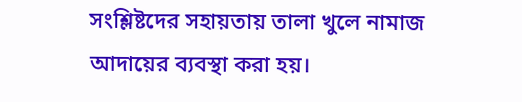সংশ্লিষ্টদের সহায়তায় তালা খুলে নামাজ আদায়ের ব্যবস্থা করা হয়।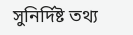সুনির্দিষ্ট তথ্য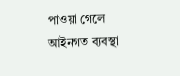পাওয়া গেলে আইনগত ব্যবস্থা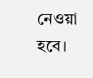নেওয়া হবে।